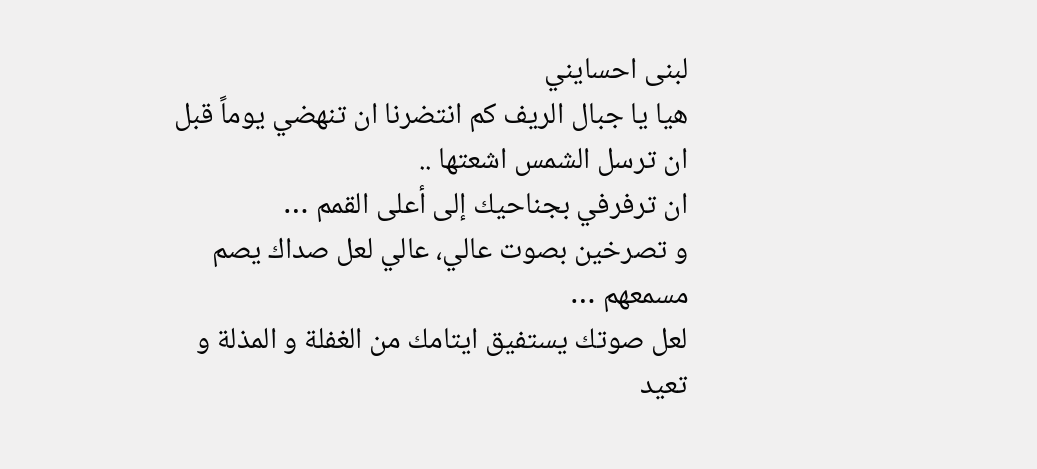لبنى احسايني
هيا يا جبال الريف كم انتضرنا ان تنهضي يوماً قبل ان ترسل الشمس اشعتها ..
ان ترفرفي بجناحيك إلى أعلى القمم …
و تصرخين بصوت عالي، عالي لعل صداك يصم مسمعهم …
لعل صوتك يستفيق ايتامك من الغفلة و المذلة و تعيد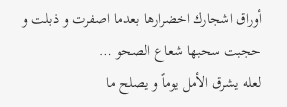أوراق اشجارك اخضرارها بعدما اصفرت و ذبلت و حجبت سحبها شعاع الصحو …
لعله يشرق الأمل يوماً و يصلح ما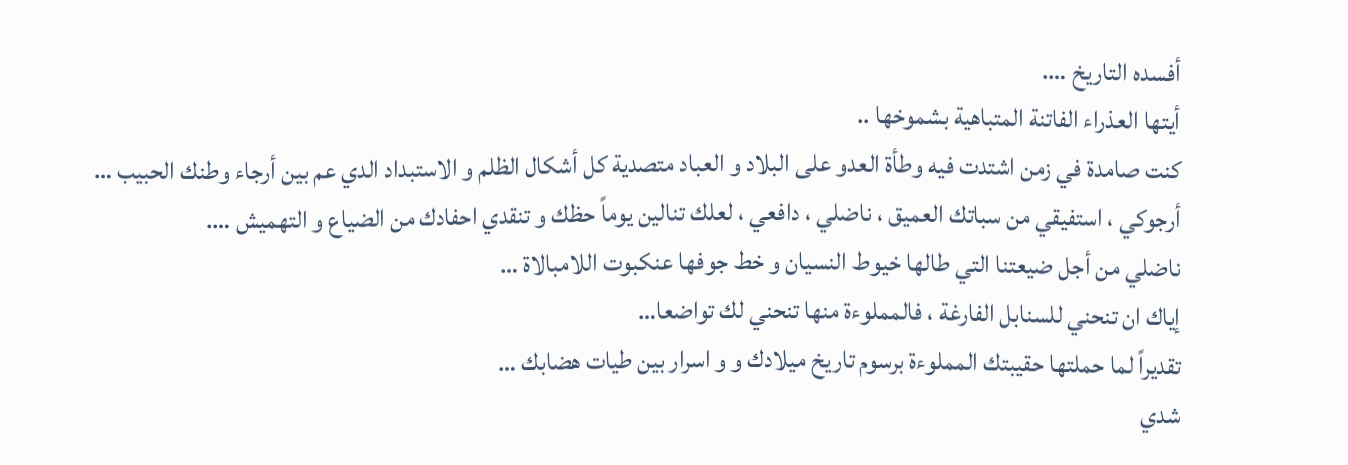أفسده التاريخ ….
أيتها العذراء الفاتنة المتباهية بشموخها ..
كنت صامدة في زمن اشتدت فيه وطأة العدو على البلاد و العباد متصدية كل أشكال الظلم و الاستبداد الدي عم بين أرجاء وطنك الحبيب …
أرجوكي ، استفيقي من سباتك العميق ، ناضلي ، دافعي ، لعلك تنالين يوماً حظك و تنقدي احفادك من الضياع و التهميش ….
ناضلي من أجل ضيعتنا التي طالها خيوط النسيان و خط جوفها عنكبوت اللامبالاة …
إياك ان تنحني للسنابل الفارغة ، فالمملوءة منها تنحني لك تواضعا…
تقديراً لما حملتها حقيبتك المملوءة برسوم تاريخ ميلادك و و اسرار بين طيات هضابك …
شدي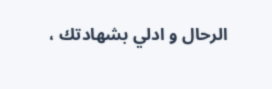الرحال و ادلي بشهادتك ،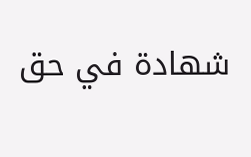شهادة في حق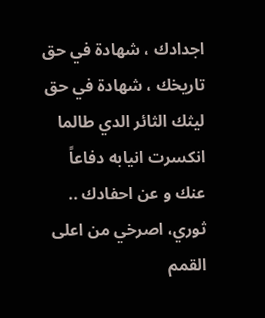اجدادك ، شهادة في حق تاريخك ، شهادة في حق ليثك الثائر الدي طالما انكسرت انيابه دفاعاً عنك و عن احفادك ..
ثوري، اصرخي من اعلى القمم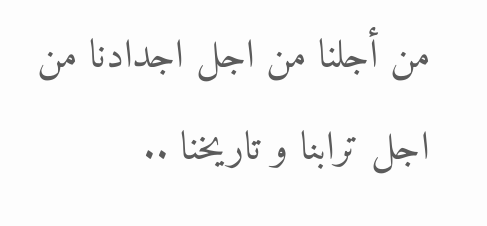من أجلنا من اجل اجدادنا من اجل ترابنا و تاريخنا ..